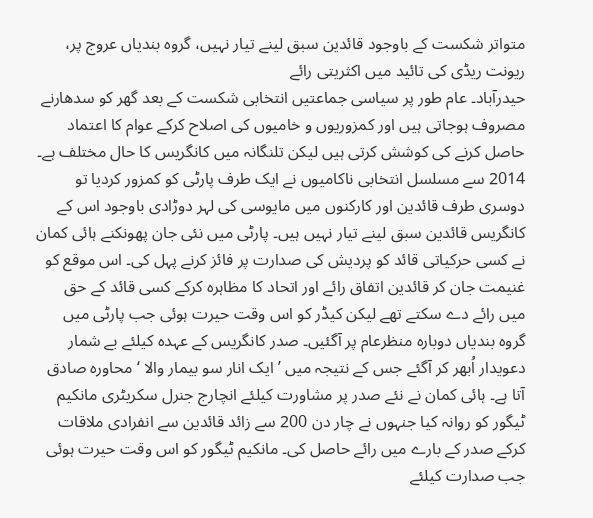متواتر شکست کے باوجود قائدین سبق لینے تیار نہیں، گروہ بندیاں عروج پر، ریونت ریڈی کی تائید میں اکثریتی رائے
حیدرآباد۔ عام طور پر سیاسی جماعتیں انتخابی شکست کے بعد گھر کو سدھارنے مصروف ہوجاتی ہیں اور کمزوریوں و خامیوں کی اصلاح کرکے عوام کا اعتماد حاصل کرنے کی کوشش کرتی ہیں لیکن تلنگانہ میں کانگریس کا حال مختلف ہے۔ 2014 سے مسلسل انتخابی ناکامیوں نے ایک طرف پارٹی کو کمزور کردیا تو دوسری طرف قائدین اور کارکنوں میں مایوسی کی لہر دوڑادی باوجود اس کے کانگریس قائدین سبق لینے تیار نہیں ہیں۔ پارٹی میں نئی جان پھونکنے ہائی کمان نے کسی حرکیاتی قائد کو پردیش کی صدارت پر فائز کرنے پہل کی۔ اس موقع کو غنیمت جان کر قائدین اتفاق رائے اور اتحاد کا مظاہرہ کرکے کسی قائد کے حق میں رائے دے سکتے تھے لیکن کیڈر کو اس وقت حیرت ہوئی جب پارٹی میں گروہ بندیاں دوبارہ منظرعام پر آگئیں۔ صدر کانگریس کے عہدہ کیلئے بے شمار دعویدار اُبھر کر آگئے جس کے نتیجہ میں ’ ایک انار سو بیمار والا ‘ محاورہ صادق آتا ہے۔ ہائی کمان نے نئے صدر پر مشاورت کیلئے انچارج جنرل سکریٹری مانکیم ٹیگور کو روانہ کیا جنہوں نے چار دن 200 سے زائد قائدین سے انفرادی ملاقات کرکے صدر کے بارے میں رائے حاصل کی۔ مانکیم ٹیگور کو اس وقت حیرت ہوئی جب صدارت کیلئے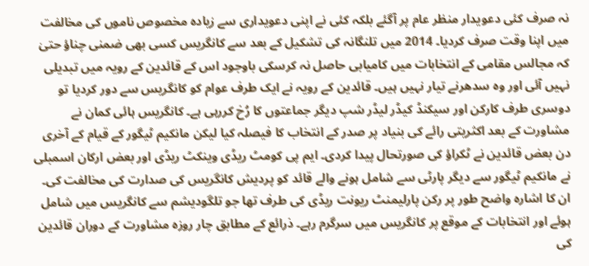نہ صرف کئی دعویدار منظر عام پر آگئے بلکہ کئی نے اپنی دعویداری سے زیادہ مخصوص ناموں کی مخالفت میں اپنا وقت صرف کردیا۔ 2014 میں تلنگانہ کی تشکیل کے بعد سے کانگریس کسی بھی ضمنی چناؤ حتیٰ کہ مجالس مقامی کے انتخابات میں کامیابی حاصل نہ کرسکی باوجود اس کے قائدین کے رویہ میں تبدیلی نہیں آئی اور وہ سدھرنے تیار نہیں ہیں۔ قائدین کے رویہ نے ایک طرف عوام کو کانگریس سے دور کردیا تو دوسری طرف کارکن اور سیکنڈ کیڈر لیڈر شپ دیگر جماعتوں کا رُخ کررہی ہے۔ کانگریس ہائی کمان نے مشاورت کے بعد اکثریتی رائے کی بنیاد پر صدر کے انتخاب کا فیصلہ کیا لیکن مانکیم ٹیگور کے قیام کے آخری دن بعض قائدین نے ٹکراؤ کی صورتحال پیدا کردی۔ ایم پی کومٹ ریڈی وینکٹ ریڈی اور بعض ارکان اسمبلی نے مانکیم ٹیگور سے دیگر پارٹی سے شامل ہونے والے قائد کو پردیش کانگریس کی صدارت کی مخالفت کی۔ ان کا اشارہ واضح طور پر رکن پارلیمنٹ ریونت ریڈی کی طرف تھا جو تلگودیشم سے کانگریس میں شامل ہوئے اور انتخابات کے موقع پر کانگریس میں سرگرم رہے۔ ذرائع کے مطابق چار روزہ مشاورت کے دوران قائدین کی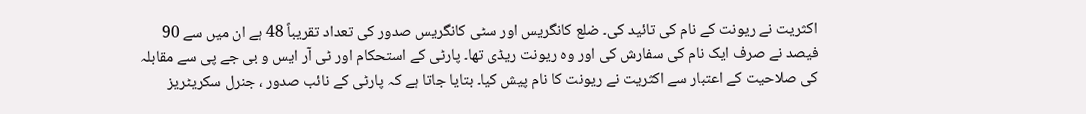اکثریت نے ریونت کے نام کی تائید کی۔ ضلع کانگریس اور سٹی کانگریس صدور کی تعداد تقریباً 48 ہے ان میں سے 90 فیصد نے صرف ایک نام کی سفارش کی اور وہ ریونت ریڈی تھا۔ پارٹی کے استحکام اور ٹی آر ایس و بی جے پی سے مقابلہ کی صلاحیت کے اعتبار سے اکثریت نے ریونت کا نام پیش کیا۔ بتایا جاتا ہے کہ پارٹی کے نائب صدور ، جنرل سکریٹریز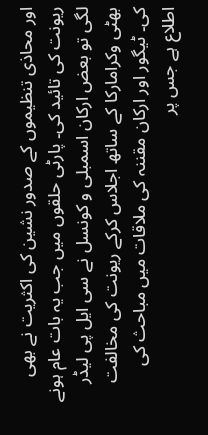اور محاذی تنظیموں کے صدور نشین کی اکثریت نے بھی ریونت کی تائید کی۔ پارٹی حلقوں میں جب یہ بات عام ہونے لگی تو بعض ارکان اسمبلی و کونسل نے سی ایل پی لیڈر بھٹی وکرامارکا کے ساتھ اجلاس کرکے ریونت کی مخالفت کی۔ ٹیگور اور ارکان مقننہ کی ملاقات میں مباحث کی اطلاع ہے جس پر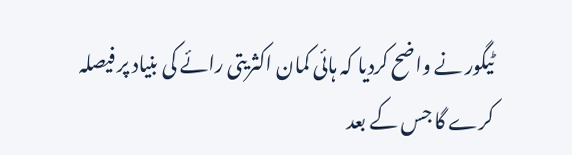ٹیگور نے واضح کردیا کہ ہائی کمان اکثریتی رائے کی بنیاد پر فیصلہ کرے گا جس کے بعد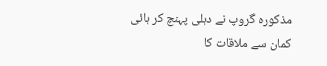مذکورہ گروپ نے دہلی پہنچ کر ہائی کمان سے ملاقات کا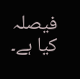فیصلہ کیا ہے۔